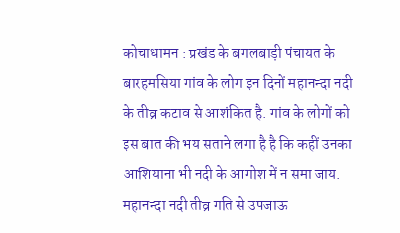कोचाधामन : प्रखंड के बगलबाड़ी पंचायत के बारहमसिया गांव के लोग इन दिनों महानन्दा नदी के तीव्र कटाव से आशंकित है. गांव के लोगों को इस बात की भय सताने लगा है है कि कहीं उनका आशियाना भी नदी के आगोश में न समा जाय. महानन्दा नदी तीव्र गति से उपजाऊ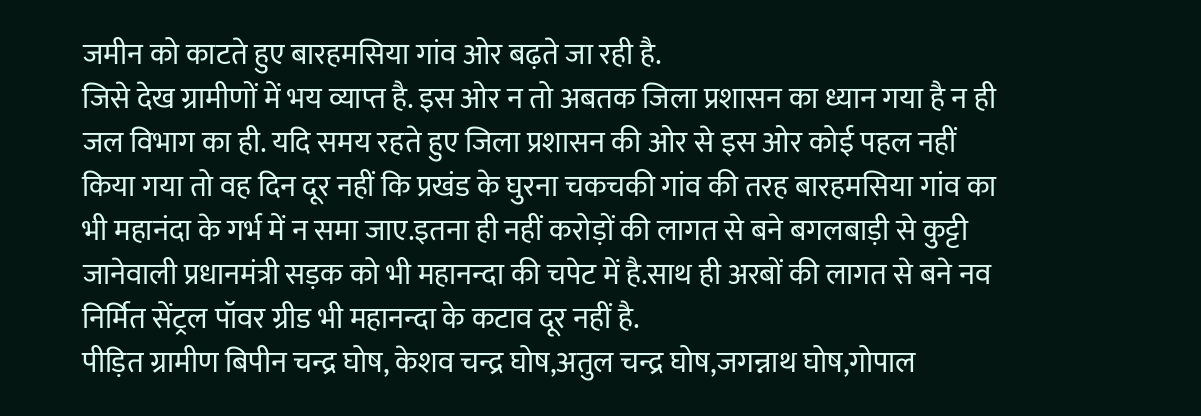जमीन को काटते हुए बारहमसिया गांव ओर बढ़ते जा रही है.
जिसे देख ग्रामीणों में भय व्याप्त है. इस ओर न तो अबतक जिला प्रशासन का ध्यान गया है न ही जल विभाग का ही. यदि समय रहते हुए जिला प्रशासन की ओर से इस ओर कोई पहल नहीं किया गया तो वह दिन दूर नहीं कि प्रखंड के घुरना चकचकी गांव की तरह बारहमसिया गांव का भी महानंदा के गर्भ में न समा जाए.इतना ही नहीं करोड़ों की लागत से बने बगलबाड़ी से कुट्टी जानेवाली प्रधानमंत्री सड़क को भी महानन्दा की चपेट में है.साथ ही अरबों की लागत से बने नव निर्मित सेंट्रल पॉवर ग्रीड भी महानन्दा के कटाव दूर नहीं है.
पीड़ित ग्रामीण बिपीन चन्द्र घोष, केशव चन्द्र घोष,अतुल चन्द्र घोष,जगन्नाथ घोष,गोपाल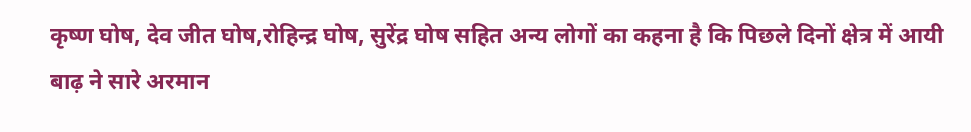कृष्ण घोष, देव जीत घोष,रोहिन्द्र घोष, सुरेंद्र घोष सहित अन्य लोगों का कहना है कि पिछले दिनों क्षेत्र में आयी बाढ़ ने सारे अरमान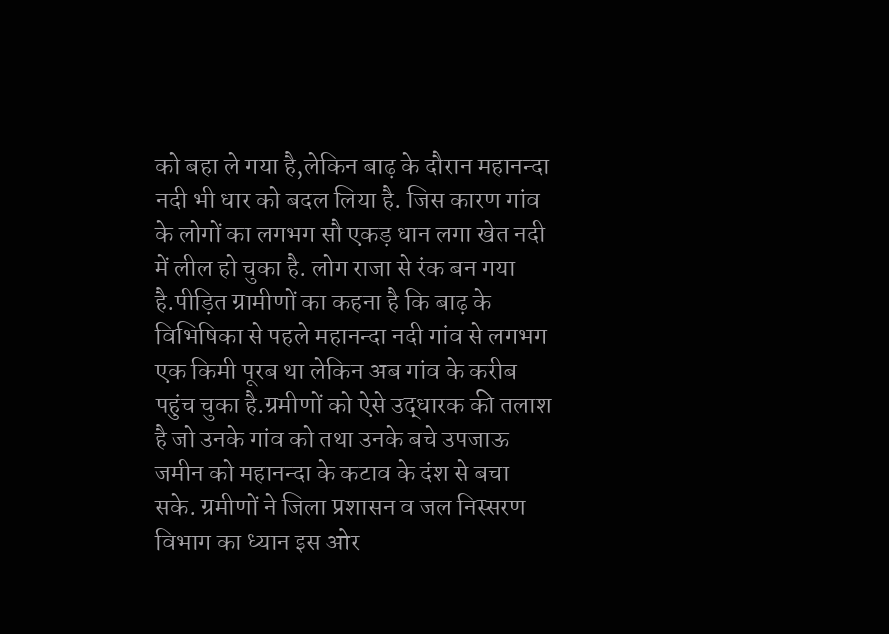को बहा ले गया है,लेकिन बाढ़ के दौरान महानन्दा नदी भी धार को बदल लिया है. जिस कारण गांव के लोगों का लगभग सौ एकड़ धान लगा खेत नदी में लील हो चुका है. लोग राजा से रंक बन गया है.पीड़ित ग्रामीणों का कहना है कि बाढ़ के विभिषिका से पहले महानन्दा नदी गांव से लगभग एक किमी पूरब था लेकिन अब गांव के करीब पहुंच चुका है.ग्रमीणों को ऐसे उद्धारक की तलाश है जो उनके गांव को तथा उनके बचे उपजाऊ जमीन को महानन्दा के कटाव के दंश से बचा सके. ग्रमीणों ने जिला प्रशासन व जल निस्सरण विभाग का ध्यान इस ओर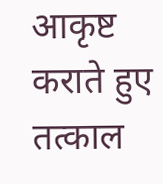आकृष्ट कराते हुए तत्काल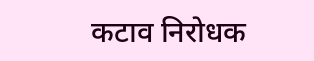कटाव निरोधक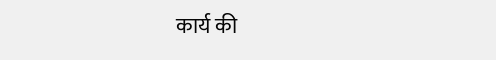कार्य की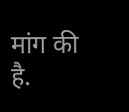मांग की है.